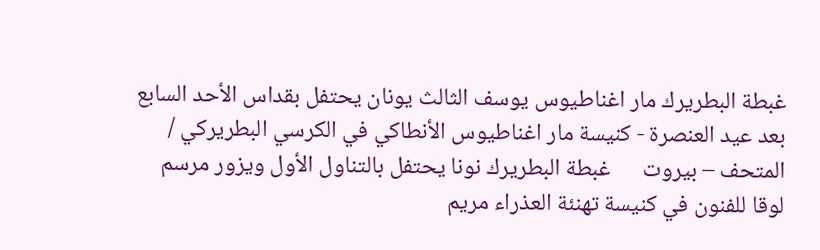غبطة البطريرك مار اغناطيوس يوسف الثالث يونان يحتفل بقداس الأحد السابع بعد عيد العنصرة - كنيسة مار اغناطيوس الأنطاكي في الكرسي البطريركي / المتحف – بيروت      غبطة البطريرك نونا يحتفل بالتناول الأول ويزور مرسم لوقا للفنون في كنيسة تهنئة العذراء مريم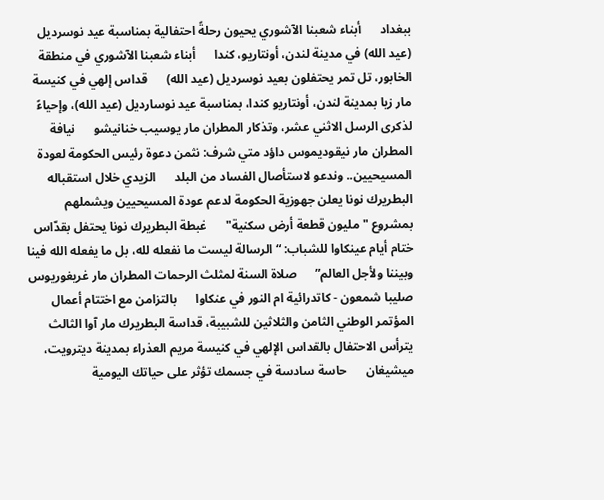ببغداد      أبناء شعبنا الآشوري يحيون رحلةً احتفالية بمناسبة عيد نوسرديل (عيد الله) في مدينة لندن، أونتاريو، كندا      أبناء شعبنا الآشوري في منطقة الخابور، تل تمر يحتفلون بعيد نوسرديل (عيد الله)      قداس إلهي في كنيسة مار زيا بمدينة لندن، أونتاريو كندا، بمناسبة عيد نوسارديل (عيد الله)، وإحياءً لذكرى الرسل الاثني عشر، وتذكار المطران مار یوسیب خنانيشو      نيافة المطران مار نيقوديموس داؤد متي شرف: نثمن دعوة رئيس الحكومة لعودة المسيحيين.. وندعو لاستأصال الفساد من البلد      الزيدي خلال استقباله البطريرك نونا يعلن جهوزية الحكومة لدعم عودة المسيحيين ويشملهم بمشروع "مليون قطعة أرض سكنية"      غبطة البطريرك نونا يحتفل بقدّاس ختام أيام عينكاوا للشباب: “الرسالة ليست ما نفعله لله، بل ما يفعله الله فينا وبيننا ولأجل العالم”      صلاة السنة لمثلث الرحمات المطران مار غريغوريوس صليبا شمعون - كاتدرائية ام النور في عنكاوا      بالتزامن مع اختتام أعمال المؤتمر الوطني الثامن والثلاثين للشبيبة، قداسة البطريرك مار آوا الثالث يترأس الاحتفال بالقداس الإلهي في كنيسة مريم العذراء بمدينة ديترويت، ميشيغان      حاسة سادسة في جسمك تؤثر على حياتك اليومية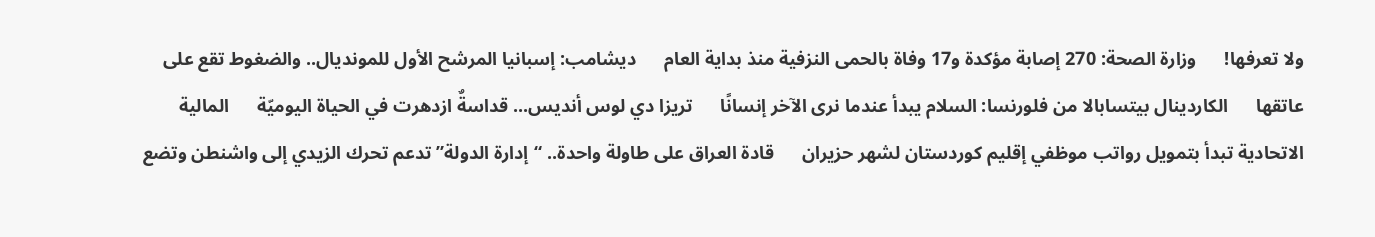ولا تعرفها!      وزارة الصحة: 270 إصابة مؤكدة و17 وفاة بالحمى النزفية منذ بداية العام      ديشامب: إسبانيا المرشح الأول للمونديال.. والضغوط تقع على عاتقها      الكاردينال بيتسابالا من فلورنسا: السلام يبدأ عندما نرى الآخر إنسانًا      تريزا دي لوس أنديس... قداسةٌ ازدهرت في الحياة اليوميّة      المالية الاتحادية تبدأ بتمويل رواتب موظفي إقليم كوردستان لشهر حزيران      قادة العراق على طاولة واحدة.. “إدارة الدولة” تدعم تحرك الزيدي إلى واشنطن وتضع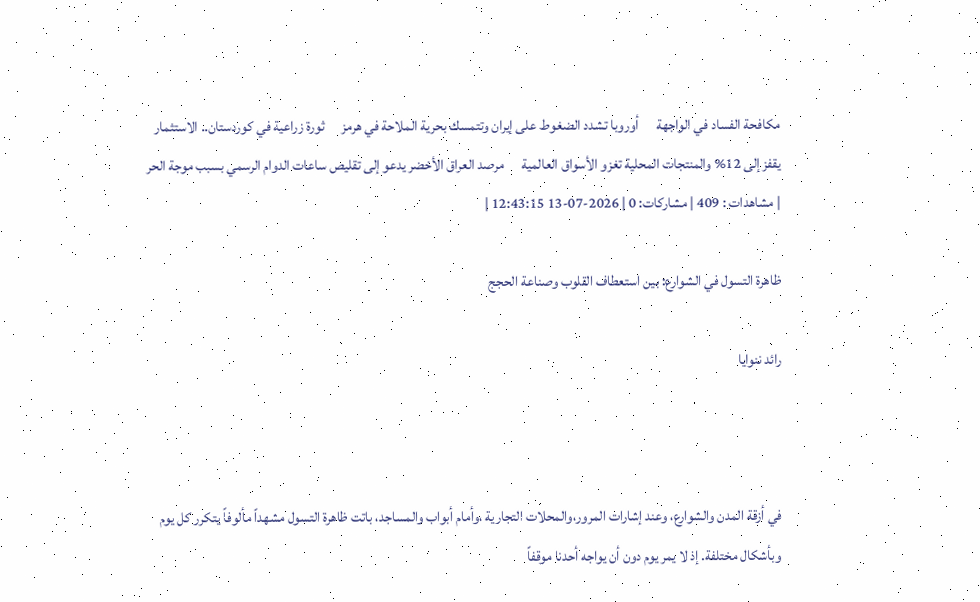مكافحة الفساد في الواجهة      أوروبا تشدد الضغوط على إيران وتتمسك بحرية الملاحة في هرمز      ثورة زراعية في كوردستان.. الاستثمار يقفز إلى 12% والمنتجات المحلية تغزو الأسواق العالمية      مرصد العراق الأخضر يدعو إلى تقليص ساعات الدوام الرسمي بسبب موجة الحر
| مشاهدات : 409 | مشاركات: 0 | 2026-07-13 12:43:15 |

ظاهرة التسول في الشوارع: بين استعطاف القلوب وصناعة الحجج

رائد ننوايا



في أزقة المدن والشوارع، وعند إشارات المرور،والمحلات التجارية ،وأمام أبواب والمساجد، باتت ظاهرة التسول مشهداً مألوفاً يتكرر كل يوم وبأشكال مختلفة. إذ لا يمر يوم دون أن يواجه أحدنا موقفاً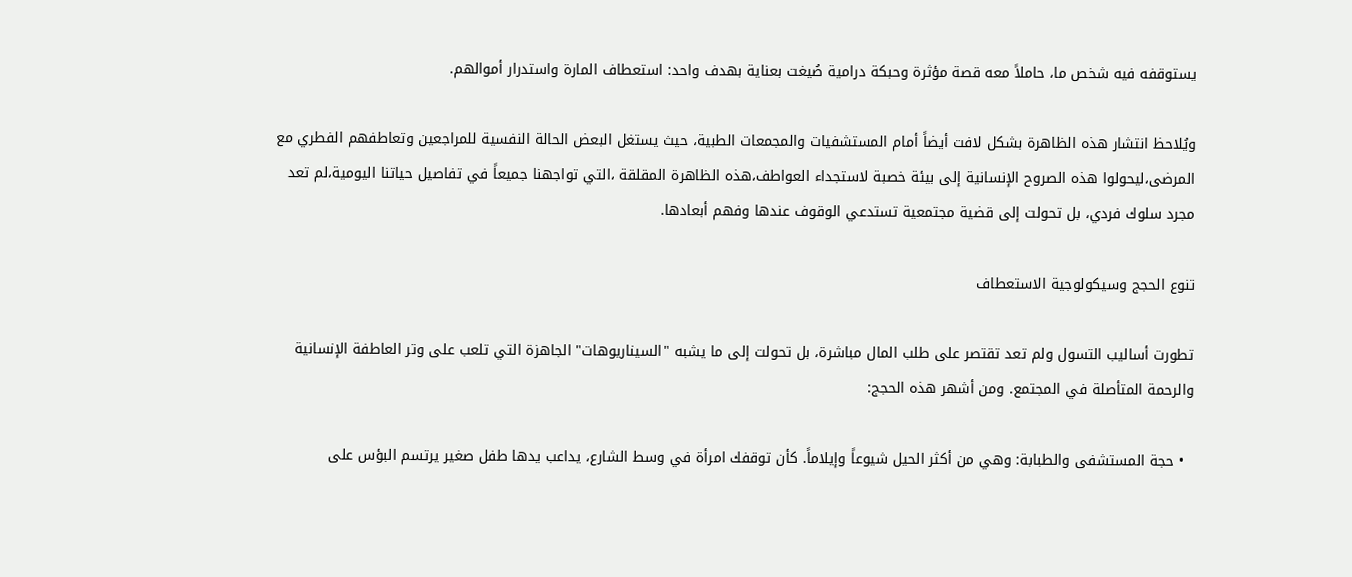يستوقفه فيه شخص ما، حاملاً معه قصة مؤثرة وحبكة درامية صُيغت بعناية بهدف واحد: استعطاف المارة واستدرار أموالهم.

ويُلاحظ انتشار هذه الظاهرة بشكل لافت أيضاً أمام المستشفيات والمجمعات الطبية، حيث يستغل البعض الحالة النفسية للمراجعين وتعاطفهم الفطري مع المرضى،ليحولوا هذه الصروح الإنسانية إلى بيئة خصبة لاستجداء العواطف،هذه الظاهرة المقلقة ،التي تواجهنا جميعاً في تفاصيل حياتنا اليومية،لم تعد مجرد سلوك فردي، بل تحولت إلى قضية مجتمعية تستدعي الوقوف عندها وفهم أبعادها.

تنوع الحجج وسيكولوجية الاستعطاف

تطورت أساليب التسول ولم تعد تقتصر على طلب المال مباشرة، بل تحولت إلى ما يشبه "السيناريوهات" الجاهزة التي تلعب على وتر العاطفة الإنسانية والرحمة المتأصلة في المجتمع. ومن أشهر هذه الحجج:

  • حجة المستشفى والطبابة: وهي من أكثر الحيل شيوعاً وإيلاماً. كأن توقفك امرأة في وسط الشارع، يداعب يدها طفل صغير يرتسم البؤس على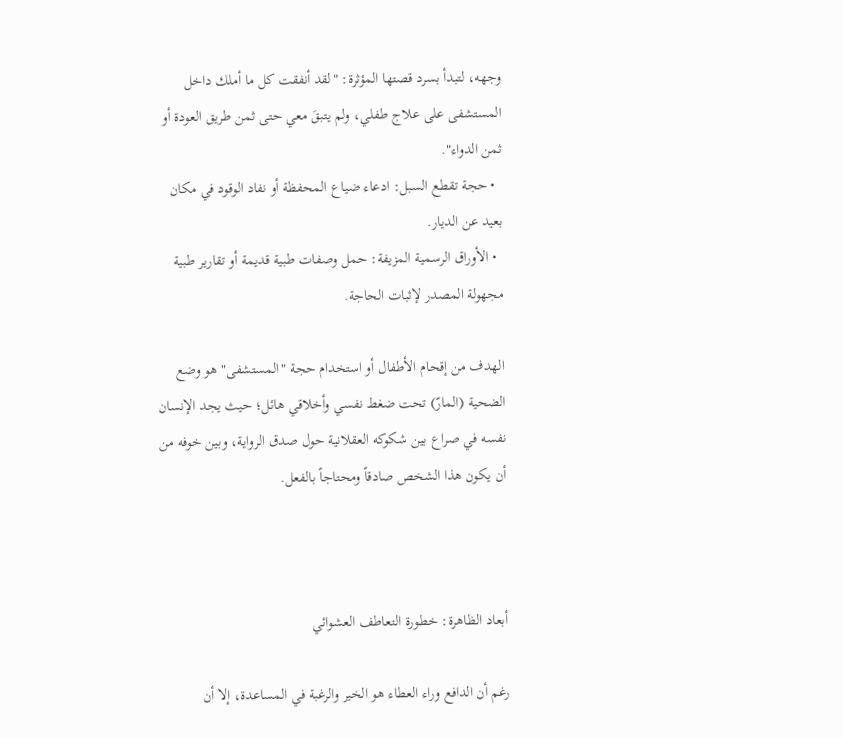وجهه، لتبدأ بسرد قصتها المؤثرة: "لقد أنفقت كل ما أملك داخل المستشفى على علاج طفلي، ولم يتبقَ معي حتى ثمن طريق العودة أو ثمن الدواء".
  • حجة تقطع السبل: ادعاء ضياع المحفظة أو نفاد الوقود في مكان بعيد عن الديار.
  • الأوراق الرسمية المزيفة: حمل وصفات طبية قديمة أو تقارير طبية مجهولة المصدر لإثبات الحاجة.

الهدف من إقحام الأطفال أو استخدام حجة "المستشفى" هو وضع الضحية (المارّ) تحت ضغط نفسي وأخلاقي هائل؛ حيث يجد الإنسان نفسه في صراع بين شكوكه العقلانية حول صدق الرواية، وبين خوفه من أن يكون هذا الشخص صادقاً ومحتاجاً بالفعل.



أبعاد الظاهرة: خطورة التعاطف العشوائي

رغم أن الدافع وراء العطاء هو الخير والرغبة في المساعدة، إلا أن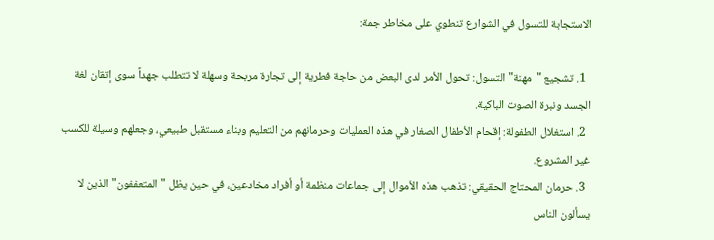الاستجابة للتسول في الشوارع تنطوي على مخاطر جمة:

  1. تشجيع "مهنة" التسول: تحول الأمر لدى البعض من حاجة فطرية إلى تجارة مربحة وسهلة لا تتطلب جهداً سوى إتقان لغة الجسد ونبرة الصوت الباكية.
  2. استغلال الطفولة: إقحام الأطفال الصغار في هذه العمليات وحرمانهم من التعليم وبناء مستقبل طبيعي، وجعلهم وسيلة للكسب غير المشروع.
  3. حرمان المحتاج الحقيقي: تذهب هذه الأموال إلى جماعات منظمة أو أفراد مخادعين، في حين يظل "المتعففون" الذين لا يسألون الناس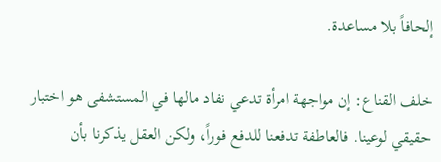إلحافاً بلا مساعدة.

خلف القناع: إن مواجهة امرأة تدعي نفاد مالها في المستشفى هو اختبار حقيقي لوعينا. فالعاطفة تدفعنا للدفع فوراً، ولكن العقل يذكرنا بأن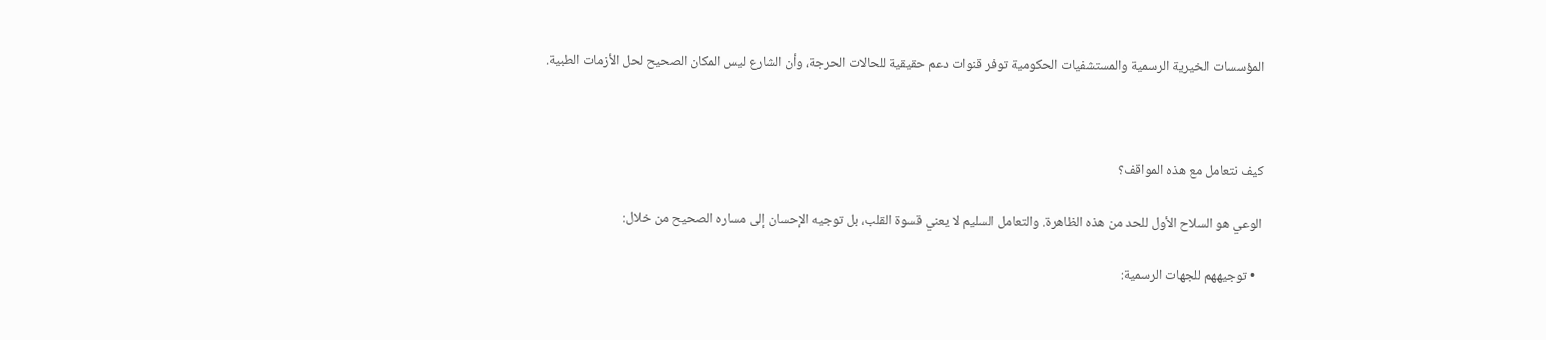المؤسسات الخيرية الرسمية والمستشفيات الحكومية توفر قنوات دعم حقيقية للحالات الحرجة، وأن الشارع ليس المكان الصحيح لحل الأزمات الطبية.



كيف نتعامل مع هذه المواقف؟

الوعي هو السلاح الأول للحد من هذه الظاهرة. والتعامل السليم لا يعني قسوة القلب، بل توجيه الإحسان إلى مساره الصحيح من خلال:

  • توجيههم للجهات الرسمية: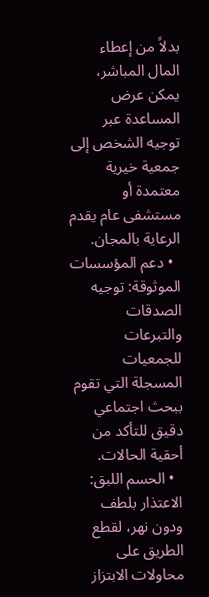بدلاً من إعطاء المال المباشر، يمكن عرض المساعدة عبر توجيه الشخص إلى جمعية خيرية معتمدة أو مستشفى عام يقدم الرعاية بالمجان.
  • دعم المؤسسات الموثوقة: توجيه الصدقات والتبرعات للجمعيات المسجلة التي تقوم ببحث اجتماعي دقيق للتأكد من أحقية الحالات.
  • الحسم اللبق: الاعتذار بلطف ودون نهر، لقطع الطريق على محاولات الابتزاز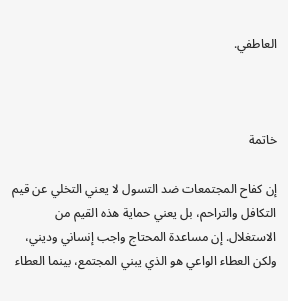العاطفي.



خاتمة

إن كفاح المجتمعات ضد التسول لا يعني التخلي عن قيم التكافل والتراحم، بل يعني حماية هذه القيم من الاستغلال. إن مساعدة المحتاج واجب إنساني وديني، ولكن العطاء الواعي هو الذي يبني المجتمع، بينما العطاء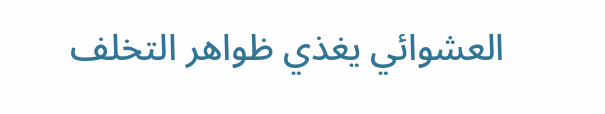العشوائي يغذي ظواهر التخلف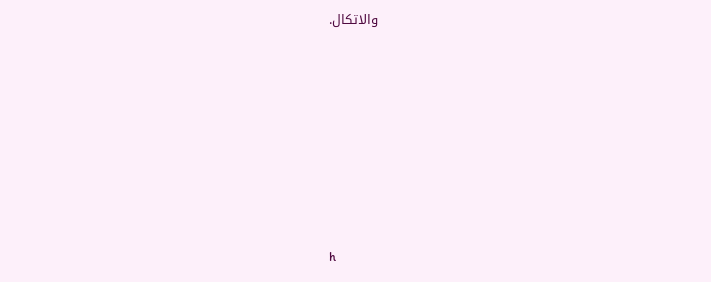والاتكال.












h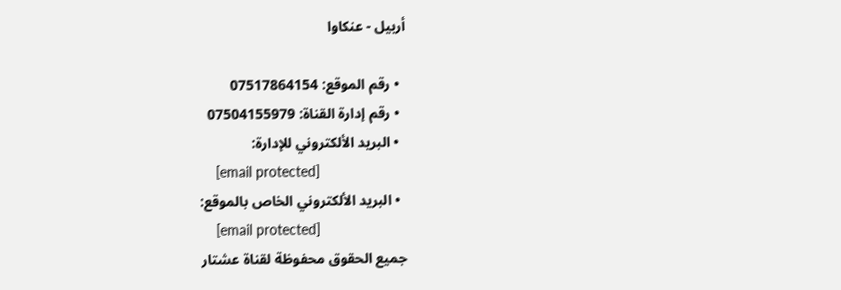أربيل - عنكاوا

  • رقم الموقع: 07517864154
  • رقم إدارة القناة: 07504155979
  • البريد الألكتروني للإدارة:
    [email protected]
  • البريد الألكتروني الخاص بالموقع:
    [email protected]
جميع الحقوق محفوظة لقناة عشتار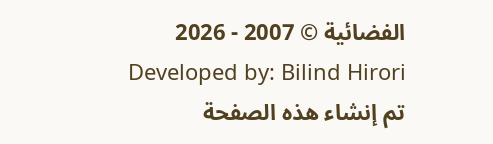الفضائية © 2007 - 2026
Developed by: Bilind Hirori
تم إنشاء هذه الصفحة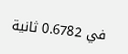في 0.6782 ثانية